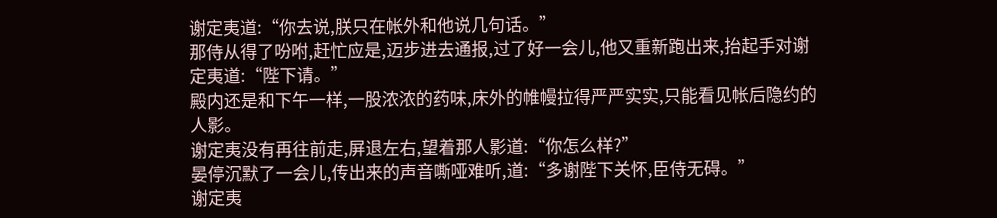谢定夷道:“你去说,朕只在帐外和他说几句话。”
那侍从得了吩咐,赶忙应是,迈步进去通报,过了好一会儿,他又重新跑出来,抬起手对谢定夷道:“陛下请。”
殿内还是和下午一样,一股浓浓的药味,床外的帷幔拉得严严实实,只能看见帐后隐约的人影。
谢定夷没有再往前走,屏退左右,望着那人影道:“你怎么样?”
晏停沉默了一会儿,传出来的声音嘶哑难听,道:“多谢陛下关怀,臣侍无碍。”
谢定夷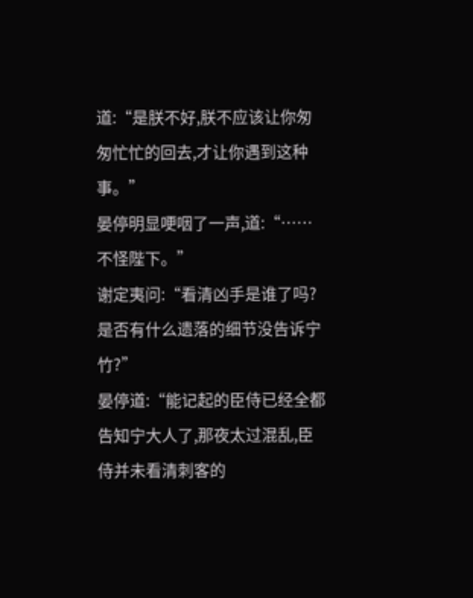道:“是朕不好,朕不应该让你匆匆忙忙的回去,才让你遇到这种事。”
晏停明显哽咽了一声,道:“……不怪陛下。”
谢定夷问:“看清凶手是谁了吗?是否有什么遗落的细节没告诉宁竹?”
晏停道:“能记起的臣侍已经全都告知宁大人了,那夜太过混乱,臣侍并未看清刺客的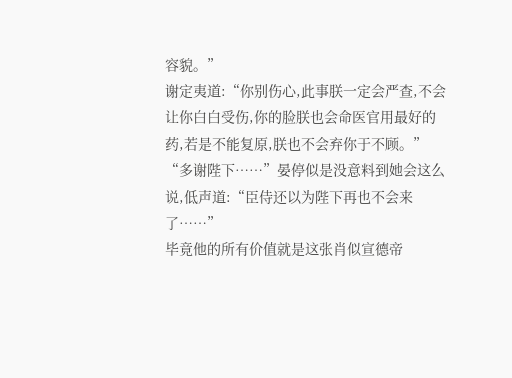容貌。”
谢定夷道:“你别伤心,此事朕一定会严查,不会让你白白受伤,你的脸朕也会命医官用最好的药,若是不能复原,朕也不会弃你于不顾。”
“多谢陛下……”晏停似是没意料到她会这么说,低声道:“臣侍还以为陛下再也不会来了……”
毕竟他的所有价值就是这张肖似宣德帝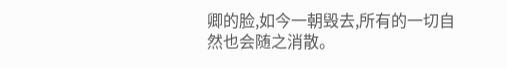卿的脸,如今一朝毁去,所有的一切自然也会随之消散。